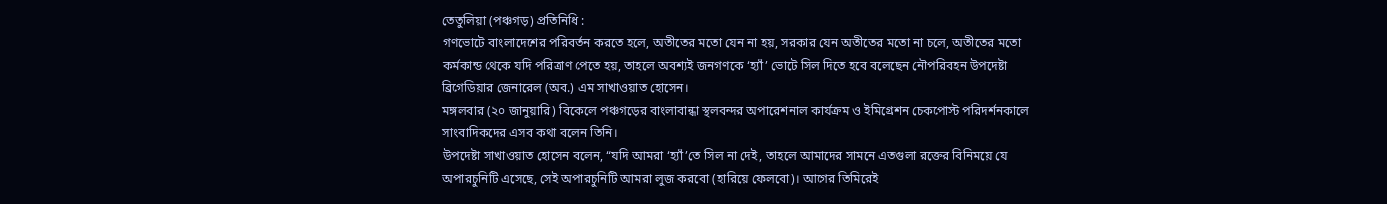তেতুলিয়া (পঞ্চগড়) প্রতিনিধি :
গণভোটে বাংলাদেশের পরিবর্তন করতে হলে, অতীতের মতো যেন না হয়, সরকার যেন অতীতের মতো না চলে, অতীতের মতো কর্মকান্ড থেকে যদি পরিত্রাণ পেতে হয়, তাহলে অবশ্যই জনগণকে ‘হ্যাঁ’ ভোটে সিল দিতে হবে বলেছেন নৌপরিবহন উপদেষ্টা ব্রিগেডিয়ার জেনারেল (অব.) এম সাখাওয়াত হোসেন।
মঙ্গলবার (২০ জানুয়ারি) বিকেলে পঞ্চগড়ের বাংলাবান্ধা স্থলবন্দর অপারেশনাল কার্যক্রম ও ইমিগ্রেশন চেকপোস্ট পরিদর্শনকালে সাংবাদিকদের এসব কথা বলেন তিনি।
উপদেষ্টা সাখাওয়াত হোসেন বলেন, “যদি আমরা ‘হ্যাঁ’তে সিল না দেই, তাহলে আমাদের সামনে এতগুলা রক্তের বিনিময়ে যে অপারচুনিটি এসেছে, সেই অপারচুনিটি আমরা লুজ করবো (হারিয়ে ফেলবো)। আগের তিমিরেই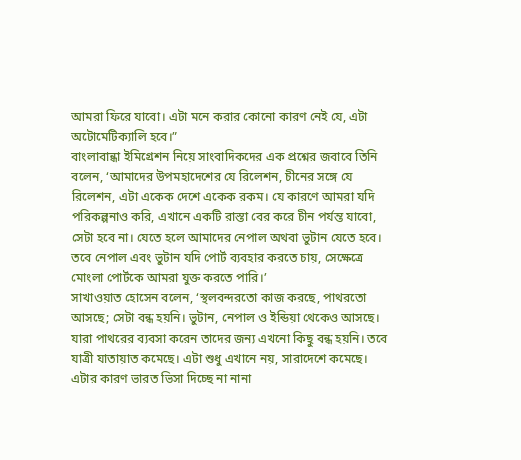আমরা ফিরে যাবো। এটা মনে করার কোনো কারণ নেই যে, এটা অটোমেটিক্যালি হবে।”
বাংলাবান্ধা ইমিগ্রেশন নিয়ে সাংবাদিকদের এক প্রশ্নের জবাবে তিনি বলেন, ‘আমাদের উপমহাদেশের যে রিলেশন, চীনের সঙ্গে যে রিলেশন, এটা একেক দেশে একেক রকম। যে কারণে আমরা যদি পরিকল্পনাও করি, এখানে একটি রাস্তা বের করে চীন পর্যন্ত যাবো, সেটা হবে না। যেতে হলে আমাদের নেপাল অথবা ভুটান যেতে হবে। তবে নেপাল এবং ভুটান যদি পোর্ট ব্যবহার করতে চায়, সেক্ষেত্রে মোংলা পোর্টকে আমরা যুক্ত করতে পারি।’
সাখাওয়াত হোসেন বলেন, ‘স্থলবন্দরতো কাজ করছে, পাথরতো আসছে; সেটা বন্ধ হয়নি। ভুটান, নেপাল ও ইন্ডিয়া থেকেও আসছে। যারা পাথরের ব্যবসা করেন তাদের জন্য এখনো কিছু বন্ধ হয়নি। তবে যাত্রী যাতায়াত কমেছে। এটা শুধু এখানে নয়, সারাদেশে কমেছে। এটার কারণ ভারত ভিসা দিচ্ছে না নানা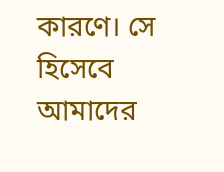কারণে। সে হিসেবে আমাদের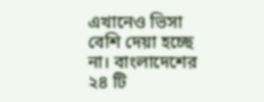এখানেও ভিসা বেশি দেয়া হচ্ছে না। বাংলাদেশের ২৪ টি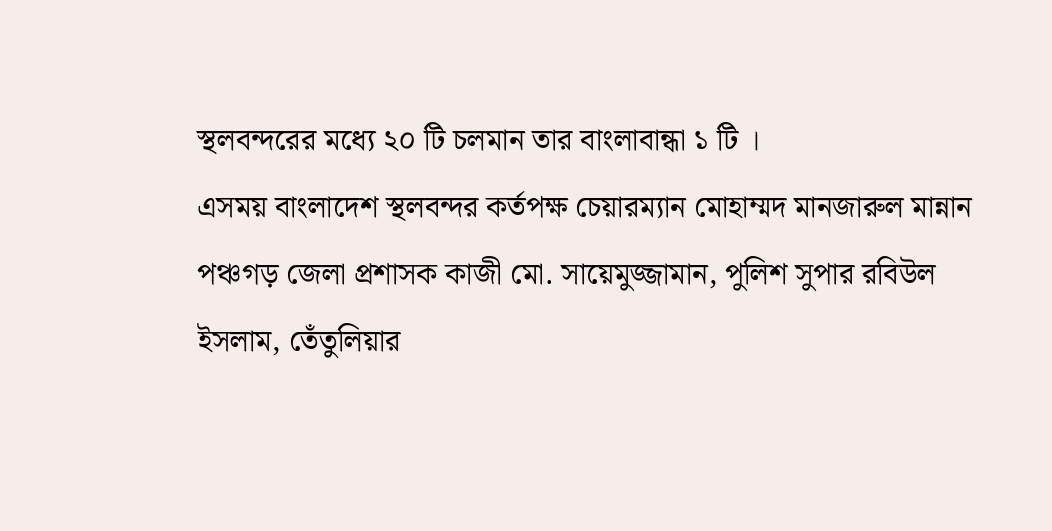স্থলবন্দরের মধ্যে ২০ টি চলমান তার বাংলাবান্ধা ১ টি ।
এসময় বাংলাদেশ স্থলবন্দর কর্তপক্ষ চেয়ারম্যান মোহাম্মদ মানজারুল মান্নান পঞ্চগড় জেলা প্রশাসক কাজী মো. সায়েমুজ্জামান, পুলিশ সুপার রবিউল ইসলাম, তেঁতুলিয়ার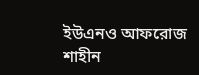ইউএনও আফরোজ শাহীন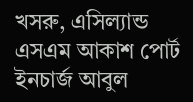খসরু, এসিল্যান্ড এসএম আকাশ পোর্ট ইনচার্জ আবুল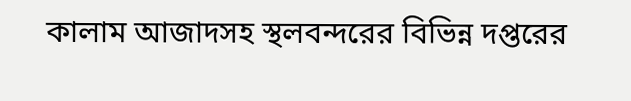কালাম আজাদসহ স্থলবন্দরের বিভিন্ন দপ্তরের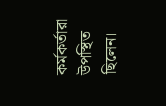কর্মকর্তারা উপস্থিত ছিলেন।